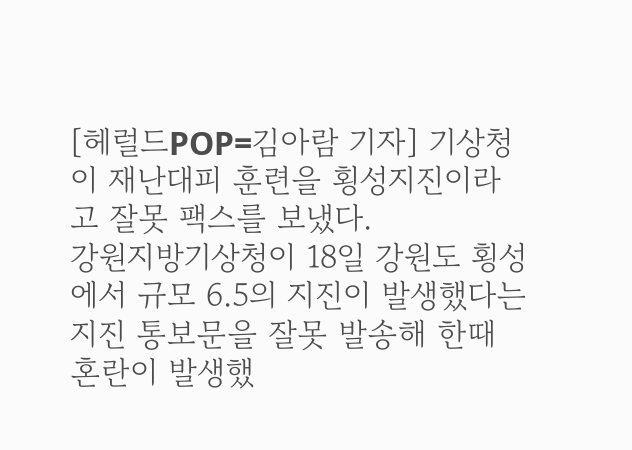[헤럴드POP=김아람 기자] 기상청이 재난대피 훈련을 횡성지진이라고 잘못 팩스를 보냈다.
강원지방기상청이 18일 강원도 횡성에서 규모 6.5의 지진이 발생했다는 지진 통보문을 잘못 발송해 한때 혼란이 발생했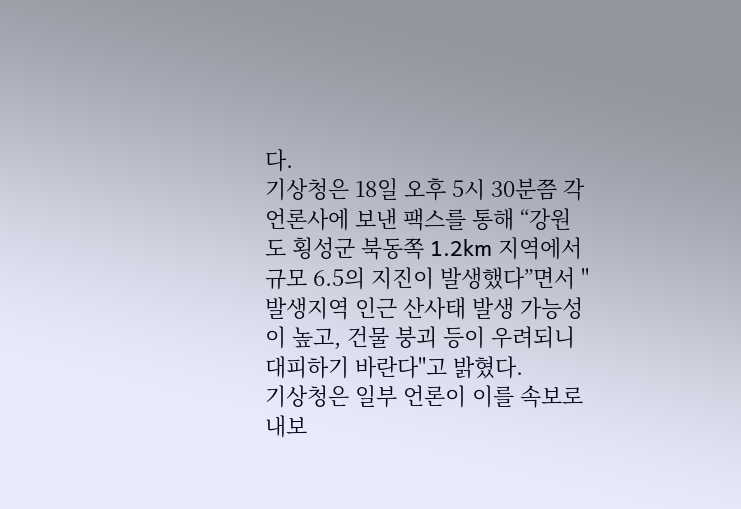다.
기상청은 18일 오후 5시 30분쯤 각 언론사에 보낸 팩스를 통해 “강원도 횡성군 북동쪽 1.2km 지역에서 규모 6.5의 지진이 발생했다”면서 "발생지역 인근 산사태 발생 가능성이 높고, 건물 붕괴 등이 우려되니 대피하기 바란다"고 밝혔다.
기상청은 일부 언론이 이를 속보로 내보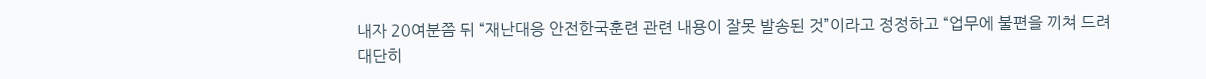내자 20여분쯤 뒤 “재난대응 안전한국훈련 관련 내용이 잘못 발송된 것”이라고 정정하고 “업무에 불편을 끼쳐 드려 대단히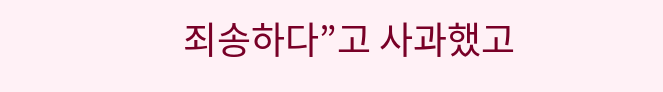죄송하다”고 사과했고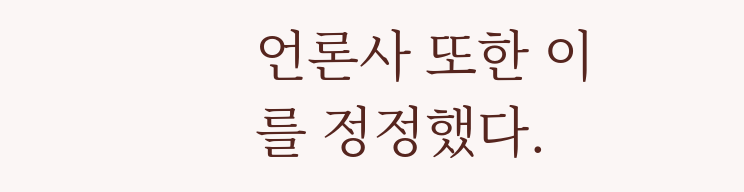언론사 또한 이를 정정했다.